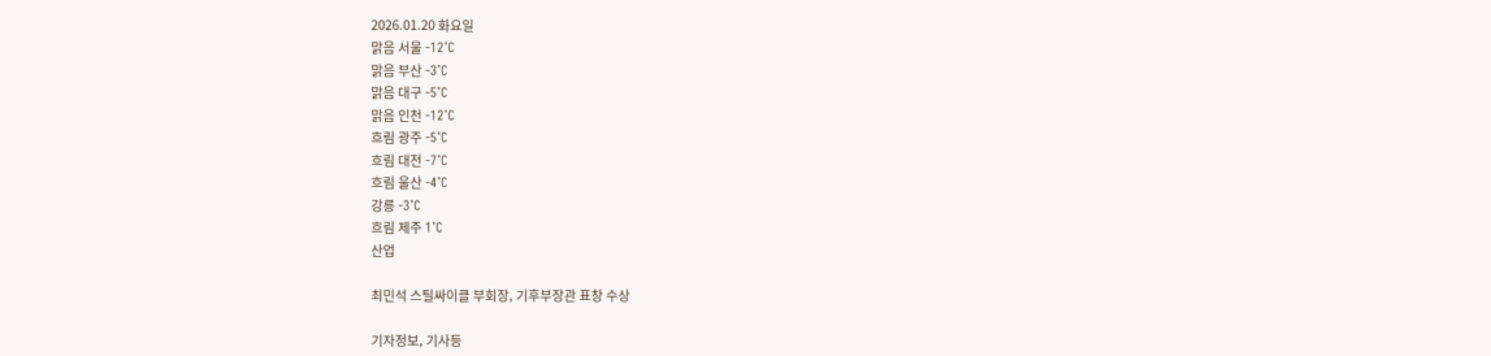2026.01.20 화요일
맑음 서울 -12˚C
맑음 부산 -3˚C
맑음 대구 -5˚C
맑음 인천 -12˚C
흐림 광주 -5˚C
흐림 대전 -7˚C
흐림 울산 -4˚C
강릉 -3˚C
흐림 제주 1˚C
산업

최민석 스틸싸이클 부회장, 기후부장관 표창 수상

기자정보, 기사등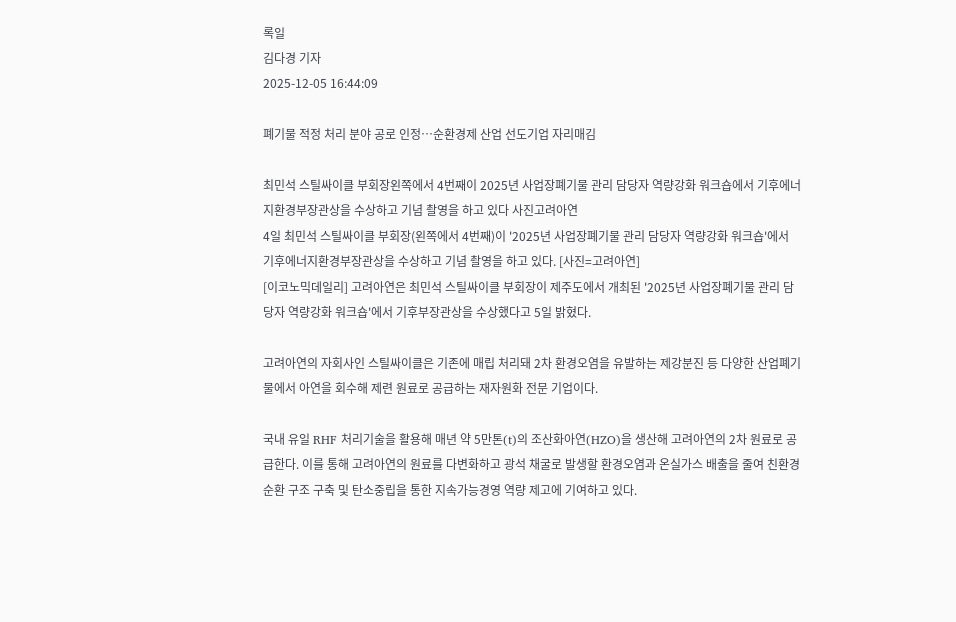록일
김다경 기자
2025-12-05 16:44:09

폐기물 적정 처리 분야 공로 인정…순환경제 산업 선도기업 자리매김

최민석 스틸싸이클 부회장왼쪽에서 4번째이 2025년 사업장폐기물 관리 담당자 역량강화 워크숍에서 기후에너지환경부장관상을 수상하고 기념 촬영을 하고 있다 사진고려아연
4일 최민석 스틸싸이클 부회장(왼쪽에서 4번째)이 '2025년 사업장폐기물 관리 담당자 역량강화 워크숍'에서 기후에너지환경부장관상을 수상하고 기념 촬영을 하고 있다. [사진=고려아연]
[이코노믹데일리] 고려아연은 최민석 스틸싸이클 부회장이 제주도에서 개최된 '2025년 사업장폐기물 관리 담당자 역량강화 워크숍'에서 기후부장관상을 수상했다고 5일 밝혔다.

고려아연의 자회사인 스틸싸이클은 기존에 매립 처리돼 2차 환경오염을 유발하는 제강분진 등 다양한 산업폐기물에서 아연을 회수해 제련 원료로 공급하는 재자원화 전문 기업이다.

국내 유일 RHF 처리기술을 활용해 매년 약 5만톤(t)의 조산화아연(HZO)을 생산해 고려아연의 2차 원료로 공급한다. 이를 통해 고려아연의 원료를 다변화하고 광석 채굴로 발생할 환경오염과 온실가스 배출을 줄여 친환경 순환 구조 구축 및 탄소중립을 통한 지속가능경영 역량 제고에 기여하고 있다.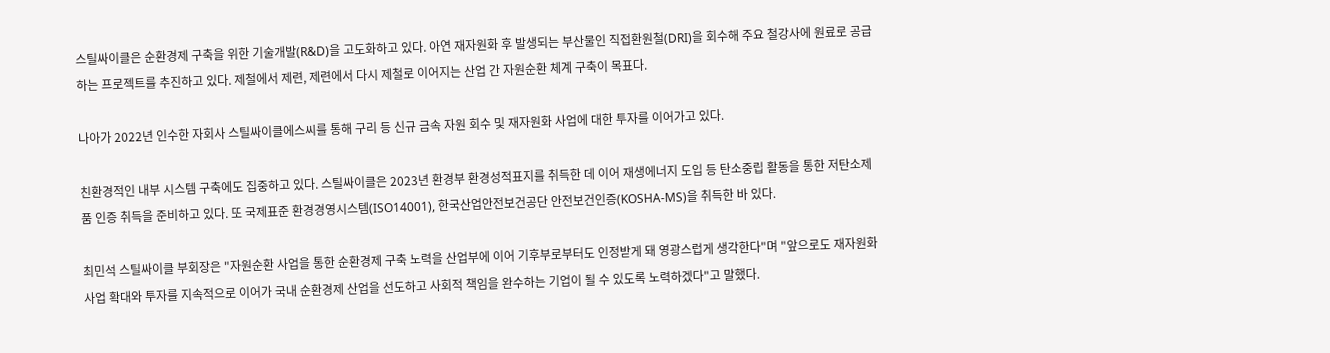스틸싸이클은 순환경제 구축을 위한 기술개발(R&D)을 고도화하고 있다. 아연 재자원화 후 발생되는 부산물인 직접환원철(DRI)을 회수해 주요 철강사에 원료로 공급하는 프로젝트를 추진하고 있다. 제철에서 제련, 제련에서 다시 제철로 이어지는 산업 간 자원순환 체계 구축이 목표다.

나아가 2022년 인수한 자회사 스틸싸이클에스씨를 통해 구리 등 신규 금속 자원 회수 및 재자원화 사업에 대한 투자를 이어가고 있다.

친환경적인 내부 시스템 구축에도 집중하고 있다. 스틸싸이클은 2023년 환경부 환경성적표지를 취득한 데 이어 재생에너지 도입 등 탄소중립 활동을 통한 저탄소제품 인증 취득을 준비하고 있다. 또 국제표준 환경경영시스템(ISO14001), 한국산업안전보건공단 안전보건인증(KOSHA-MS)을 취득한 바 있다.

최민석 스틸싸이클 부회장은 "자원순환 사업을 통한 순환경제 구축 노력을 산업부에 이어 기후부로부터도 인정받게 돼 영광스럽게 생각한다"며 "앞으로도 재자원화 사업 확대와 투자를 지속적으로 이어가 국내 순환경제 산업을 선도하고 사회적 책임을 완수하는 기업이 될 수 있도록 노력하겠다"고 말했다.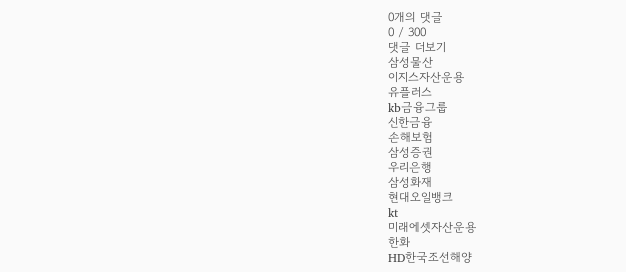0개의 댓글
0 / 300
댓글 더보기
삼성물산
이지스자산운용
유플러스
kb금융그룹
신한금융
손해보험
삼성증권
우리은행
삼성화재
현대오일뱅크
kt
미래에셋자산운용
한화
HD한국조선해양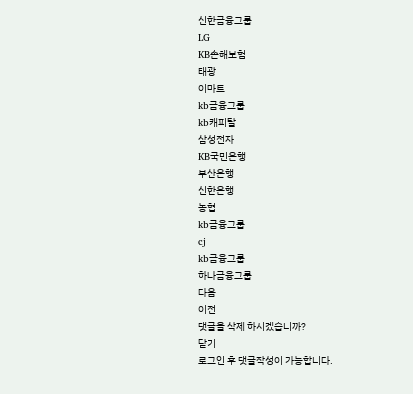신한금융그룹
LG
KB손해보험
태광
이마트
kb금융그룹
kb캐피탈
삼성전자
KB국민은행
부산은행
신한은행
농협
kb금융그룹
cj
kb금융그룹
하나금융그룹
다음
이전
댓글을 삭제 하시겠습니까?
닫기
로그인 후 댓글작성이 가능합니다.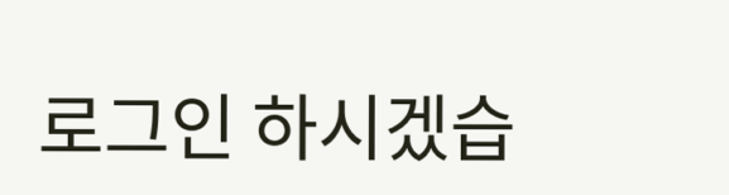로그인 하시겠습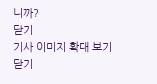니까?
닫기
기사 이미지 확대 보기
닫기